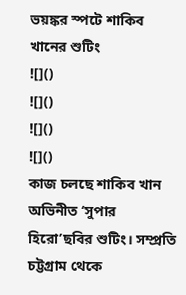ভয়ঙ্কর স্পটে শাকিব খানের শুটিং
![]()
![]()
![]()
![]()
কাজ চলছে শাকিব খান অভিনীত ‘সুপার হিরো’ছবির শুটিং। সম্প্রতি চট্টগ্রাম থেকে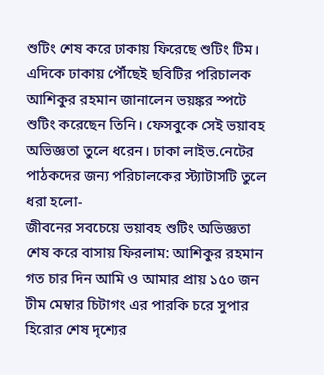শুটিং শেষ করে ঢাকায় ফিরেছে শুটিং টিম। এদিকে ঢাকায় পৌঁছেই ছবিটির পরিচালক আশিকুর রহমান জানালেন ভয়ঙ্কর স্পটে শুটিং করেছেন তিনি। ফেসবুকে সেই ভয়াবহ অভিজ্ঞতা তুলে ধরেন। ঢাকা লাইভ.নেটের পাঠকদের জন্য পরিচালকের স্ট্যাটাসটি তুলে ধরা হলো-
জীবনের সবচেয়ে ভয়াবহ শুটিং অভিজ্ঞতা শেষ করে বাসায় ফিরলাম: আশিকুর রহমান
গত চার দিন আমি ও আমার প্রায় ১৫০ জন টীম মেম্বার চিটাগং এর পারকি চরে সুপার হিরোর শেষ দৃশ্যের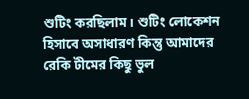শুটিং করছিলাম। শুটিং লোকেশন হিসাবে অসাধারণ কিন্তু আমাদের রেকি টীমের কিছু ভুল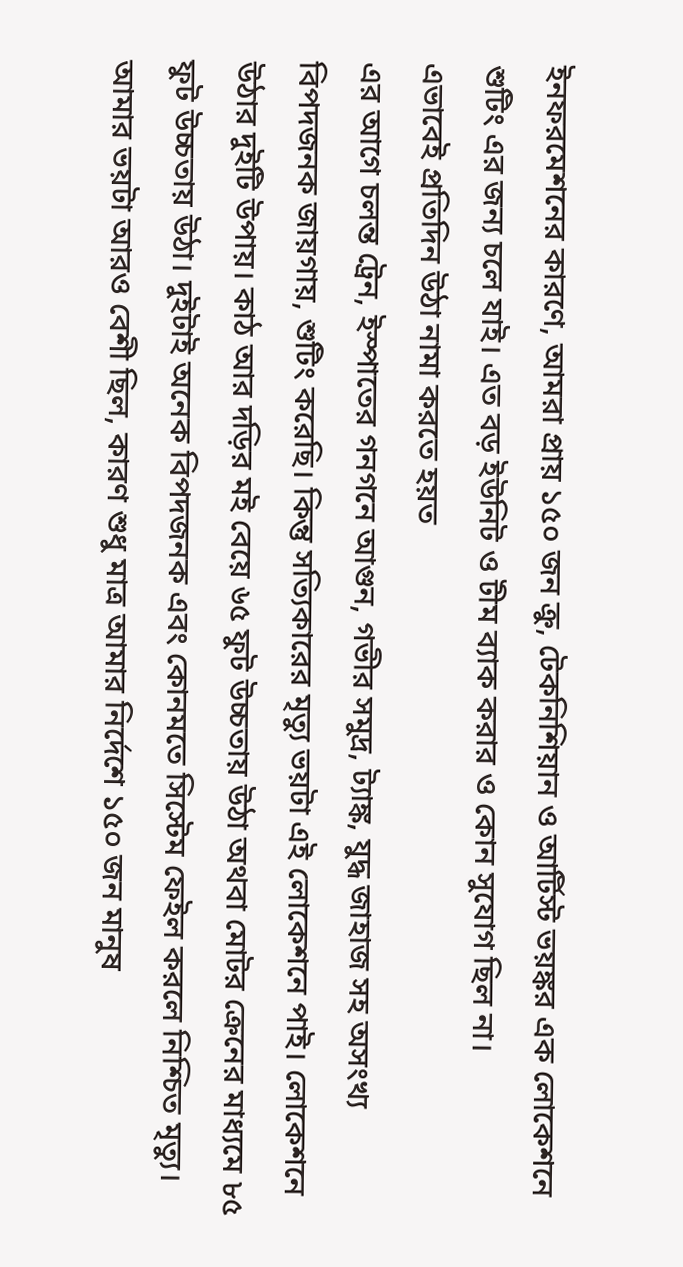ইনফরমেশনের কারণে, আমরা প্রায় ১৫০ জন ক্রু, টেকনিশিয়ান ও আর্টিস্ট ভয়ঙ্কর এক লোকেশনে শুটিং এর জন্য চলে যাই। এত বড় ইউনিট ও টীম ব্যাক করার ও কোন সুযোগ ছিল না।
এভাবেই প্রতিদিন উঠা নামা করতে হয়ত
এর আগে চলন্ত ট্রেন, ইস্পাতের গনগনে আগুন, গভীর সমুদ্র, ট্যাঙ্ক, যুদ্ধ জাহাজ সহ অসংখ্য বিপদজনক জায়গায়, শুটিং করেছি। কিন্তু সত্যিকারের মৃত্যু ভয়টা এই লোকেশনে পাই। লোকেশনে উঠার দুইটি উপায়। কাঠ আর দড়ির মই বেয়ে ৬৫ ফুট উচ্চতায় উঠা অথবা মোটর ক্রেনের মাধ্যমে ৮৫ ফুট উচ্চতায় উঠা। দুইটাই অনেক বিপদজনক এবং কোনমতে সিস্টেম ফেইল করলে নিশ্চিত মৃত্যু। আমার ভয়টা আরও বেশী ছিল, কারণ শুধু মাত্র আমার নির্দেশে ১৫০ জন মানুষ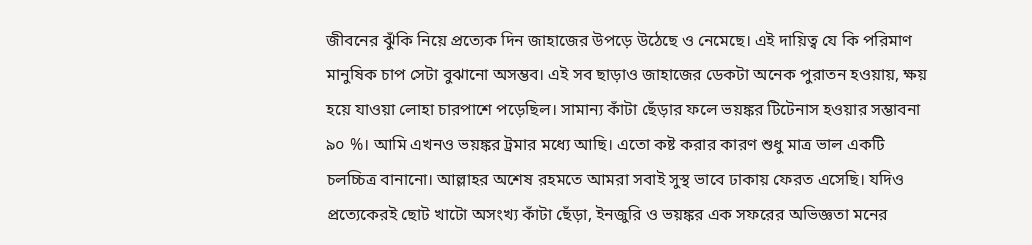জীবনের ঝুঁকি নিয়ে প্রত্যেক দিন জাহাজের উপড়ে উঠেছে ও নেমেছে। এই দায়িত্ব যে কি পরিমাণ মানুষিক চাপ সেটা বুঝানো অসম্ভব। এই সব ছাড়াও জাহাজের ডেকটা অনেক পুরাতন হওয়ায়, ক্ষয় হয়ে যাওয়া লোহা চারপাশে পড়েছিল। সামান্য কাঁটা ছেঁড়ার ফলে ভয়ঙ্কর টিটেনাস হওয়ার সম্ভাবনা ৯০ %। আমি এখনও ভয়ঙ্কর ট্রমার মধ্যে আছি। এতো কষ্ট করার কারণ শুধু মাত্র ভাল একটি চলচ্চিত্র বানানো। আল্লাহর অশেষ রহমতে আমরা সবাই সুস্থ ভাবে ঢাকায় ফেরত এসেছি। যদিও প্রত্যেকেরই ছোট খাটো অসংখ্য কাঁটা ছেঁড়া, ইনজুরি ও ভয়ঙ্কর এক সফরের অভিজ্ঞতা মনের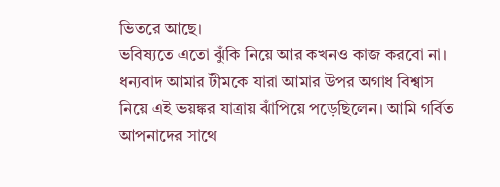ভিতরে আছে।
ভবিষ্যতে এতো ঝুঁকি নিয়ে আর কখনও কাজ করবো না। ধন্যবাদ আমার টীমকে যারা আমার উপর অগাধ বিশ্বাস নিয়ে এই ভয়ঙ্কর যাত্রায় ঝাঁপিয়ে পড়েছিলেন। আমি গর্বিত আপনাদের সাথে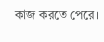কাজ করতে পেরে।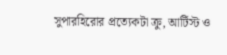সুপারহিরোর প্রত্যেকটা ক্রু, আর্টিস্ট ও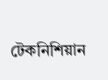টেকনিশিয়ান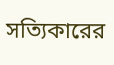সত্যিকারের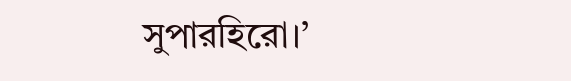সুপারহিরো।’